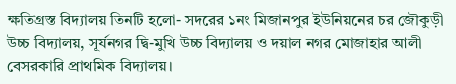ক্ষতিগ্রস্ত বিদ্যালয় তিনটি হলো- সদরের ১নং মিজানপুর ইউনিয়নের চর জৌকুড়ী উচ্চ বিদ্যালয়, সূর্যনগর দ্বি-মুখি উচ্চ বিদ্যালয় ও দয়াল নগর মোজাহার আলী বেসরকারি প্রাথমিক বিদ্যালয়।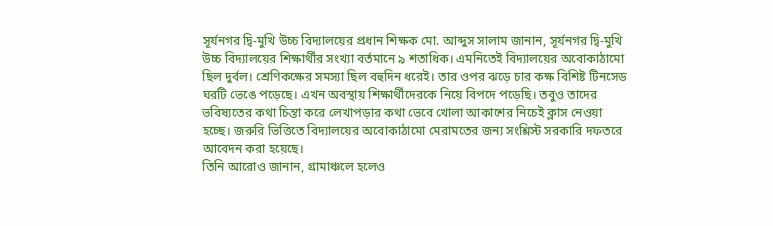সূর্যনগর দ্বি-মুখি উচ্চ বিদ্যালয়ের প্রধান শিক্ষক মো. আব্দুস সালাম জানান, সূর্যনগর দ্বি-মুখি উচ্চ বিদ্যালয়ের শিক্ষার্থীর সংখ্যা বর্তমানে ৯ শতাধিক। এমনিতেই বিদ্যালয়ের অবোকাঠামো ছিল দুর্বল। শ্রেণিকক্ষের সমস্যা ছিল বহুদিন ধরেই। তার ওপর ঝড়ে চার কক্ষ বিশিষ্ট টিনসেড ঘরটি ভেঙে পড়েছে। এখন অবস্থায় শিক্ষার্থীদেরকে নিয়ে বিপদে পড়েছি। তবুও তাদের ভবিষ্যতের কথা চিন্তা করে লেখাপড়ার কথা ভেবে খোলা আকাশের নিচেই ক্লাস নেওয়া হচ্ছে। জরুরি ভিত্তিতে বিদ্যালয়ের অবোকাঠামো মেরামতের জন্য সংশ্লিস্ট সরকারি দফতরে আবেদন করা হয়েছে।
তিনি আরোও জানান, গ্রামাঞ্চলে হলেও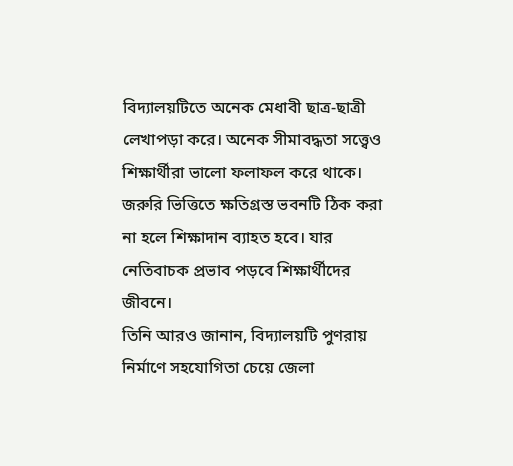বিদ্যালয়টিতে অনেক মেধাবী ছাত্র-ছাত্রী লেখাপড়া করে। অনেক সীমাবদ্ধতা সত্ত্বেও শিক্ষার্থীরা ভালো ফলাফল করে থাকে। জরুরি ভিত্তিতে ক্ষতিগ্রস্ত ভবনটি ঠিক করা না হলে শিক্ষাদান ব্যাহত হবে। যার নেতিবাচক প্রভাব পড়বে শিক্ষার্থীদের জীবনে।
তিনি আরও জানান, বিদ্যালয়টি পুণরায় নির্মাণে সহযোগিতা চেয়ে জেলা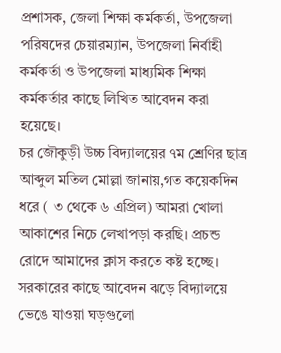প্রশাসক, জেলা শিক্ষা কর্মকর্তা, উপজেলা পরিষদের চেয়ারম্যান, উপজেলা নির্বাহী কর্মকর্তা ও উপজেলা মাধ্যমিক শিক্ষা কর্মকর্তার কাছে লিখিত আবেদন করা হয়েছে।
চর জৌকুড়ী উচ্চ বিদ্যালয়ের ৭ম শ্রেণির ছাত্র আব্দুল মতিল মোল্লা জানায়,গত কয়েকদিন ধরে ( ৩ থেকে ৬ এপ্রিল) আমরা খোলা আকাশের নিচে লেখাপড়া করছি। প্রচন্ড রোদে আমাদের ক্লাস করতে কষ্ট হচ্ছে। সরকারের কাছে আবেদন ঝড়ে বিদ্যালয়ে ভেঙে যাওয়া ঘড়গুলো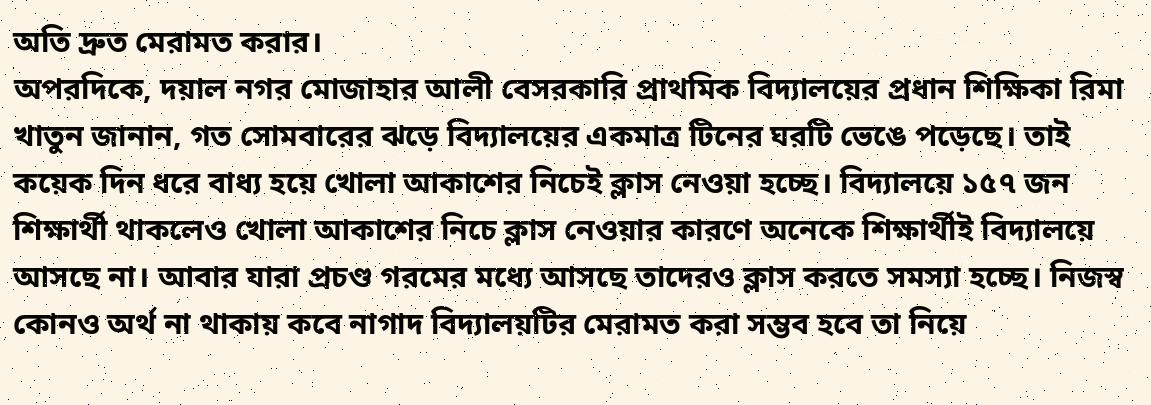অতি দ্রুত মেরামত করার।
অপরদিকে, দয়াল নগর মোজাহার আলী বেসরকারি প্রাথমিক বিদ্যালয়ের প্রধান শিক্ষিকা রিমা খাতুন জানান, গত সোমবারের ঝড়ে বিদ্যালয়ের একমাত্র টিনের ঘরটি ভেঙে পড়েছে। তাই কয়েক দিন ধরে বাধ্য হয়ে খোলা আকাশের নিচেই ক্লাস নেওয়া হচ্ছে। বিদ্যালয়ে ১৫৭ জন শিক্ষার্থী থাকলেও খোলা আকাশের নিচে ক্লাস নেওয়ার কারণে অনেকে শিক্ষার্থীই বিদ্যালয়ে আসছে না। আবার যারা প্রচণ্ড গরমের মধ্যে আসছে তাদেরও ক্লাস করতে সমস্যা হচ্ছে। নিজস্ব কোনও অর্থ না থাকায় কবে নাগাদ বিদ্যালয়টির মেরামত করা সম্ভব হবে তা নিয়ে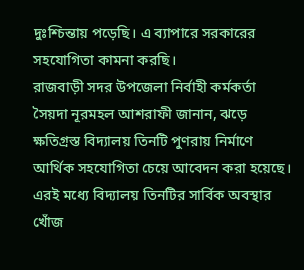দুঃশ্চিন্তায় পড়েছি। এ ব্যাপারে সরকারের সহযোগিতা কামনা করছি।
রাজবাড়ী সদর উপজেলা নির্বাহী কর্মকর্তা সৈয়দা নূরমহল আশরাফী জানান, ঝড়ে ক্ষতিগ্রস্ত বিদ্যালয় তিনটি পুণরায় নির্মাণে আর্থিক সহযোগিতা চেয়ে আবেদন করা হয়েছে। এরই মধ্যে বিদ্যালয় তিনটির সার্বিক অবস্থার খোঁজ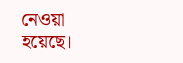নেওয়া হয়েছে।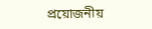প্রয়োজনীয়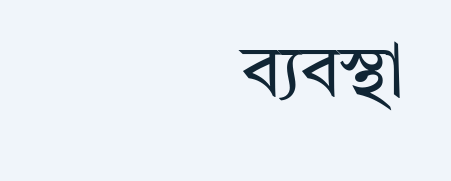ব্যবস্থা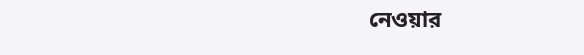নেওয়ার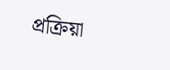প্রক্রিয়া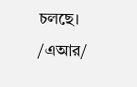চলছে।
/এআর/